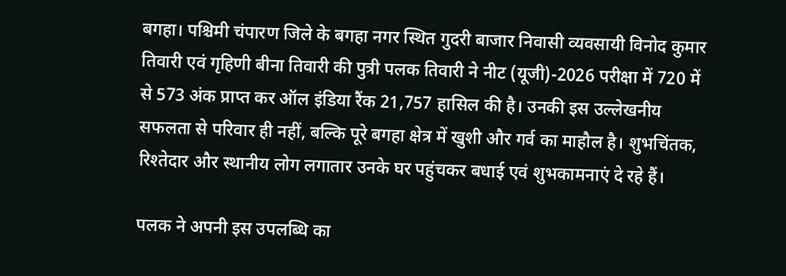बगहा। पश्चिमी चंपारण जिले के बगहा नगर स्थित गुदरी बाजार निवासी व्यवसायी विनोद कुमार तिवारी एवं गृहिणी बीना तिवारी की पुत्री पलक तिवारी ने नीट (यूजी)-2026 परीक्षा में 720 में से 573 अंक प्राप्त कर ऑल इंडिया रैंक 21,757 हासिल की है। उनकी इस उल्लेखनीय सफलता से परिवार ही नहीं, बल्कि पूरे बगहा क्षेत्र में खुशी और गर्व का माहौल है। शुभचिंतक, रिश्तेदार और स्थानीय लोग लगातार उनके घर पहुंचकर बधाई एवं शुभकामनाएं दे रहे हैं।

पलक ने अपनी इस उपलब्धि का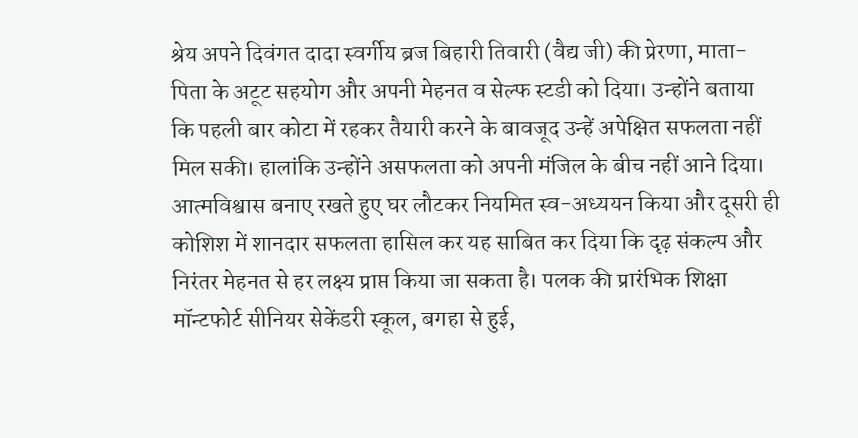श्रेय अपने दिवंगत दादा स्वर्गीय ब्रज बिहारी तिवारी (वैद्य जी) की प्रेरणा, माता-पिता के अटूट सहयोग और अपनी मेहनत व सेल्फ स्टडी को दिया। उन्होंने बताया कि पहली बार कोटा में रहकर तैयारी करने के बावजूद उन्हें अपेक्षित सफलता नहीं मिल सकी। हालांकि उन्होंने असफलता को अपनी मंजिल के बीच नहीं आने दिया। आत्मविश्वास बनाए रखते हुए घर लौटकर नियमित स्व-अध्ययन किया और दूसरी ही कोशिश में शानदार सफलता हासिल कर यह साबित कर दिया कि दृढ़ संकल्प और निरंतर मेहनत से हर लक्ष्य प्राप्त किया जा सकता है। पलक की प्रारंभिक शिक्षा मॉन्टफोर्ट सीनियर सेकेंडरी स्कूल, बगहा से हुई,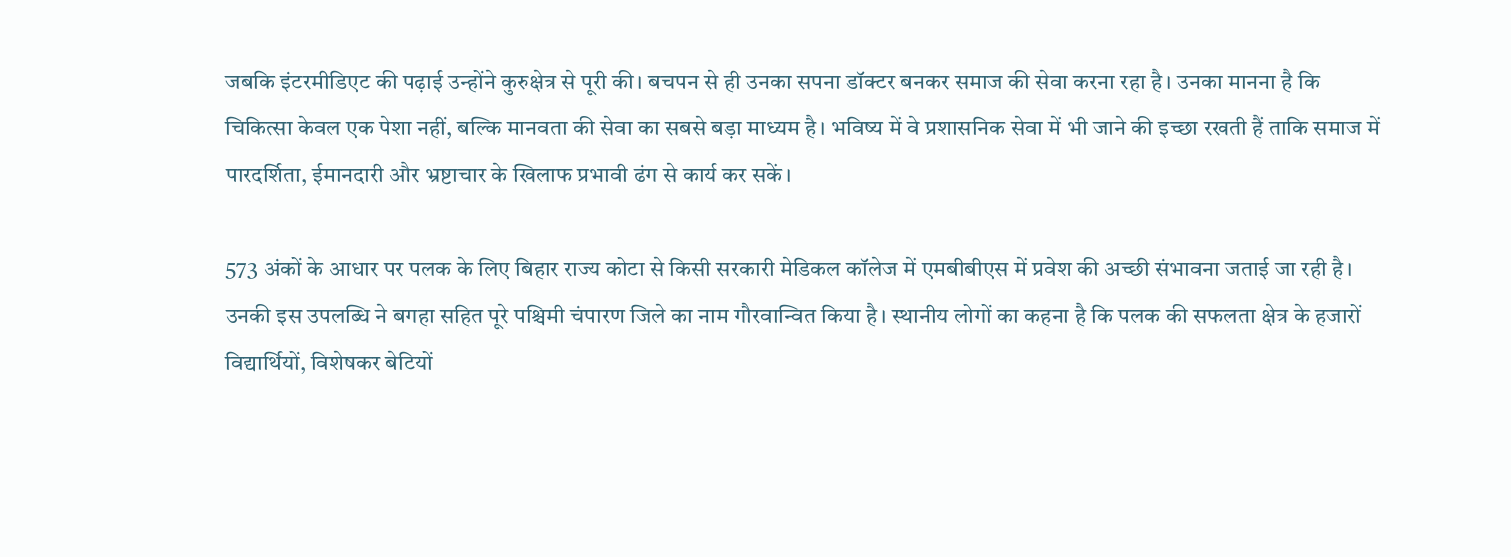जबकि इंटरमीडिएट की पढ़ाई उन्होंने कुरुक्षेत्र से पूरी की। बचपन से ही उनका सपना डॉक्टर बनकर समाज की सेवा करना रहा है। उनका मानना है कि चिकित्सा केवल एक पेशा नहीं, बल्कि मानवता की सेवा का सबसे बड़ा माध्यम है। भविष्य में वे प्रशासनिक सेवा में भी जाने की इच्छा रखती हैं ताकि समाज में पारदर्शिता, ईमानदारी और भ्रष्टाचार के खिलाफ प्रभावी ढंग से कार्य कर सकें।

573 अंकों के आधार पर पलक के लिए बिहार राज्य कोटा से किसी सरकारी मेडिकल कॉलेज में एमबीबीएस में प्रवेश की अच्छी संभावना जताई जा रही है। उनकी इस उपलब्धि ने बगहा सहित पूरे पश्चिमी चंपारण जिले का नाम गौरवान्वित किया है। स्थानीय लोगों का कहना है कि पलक की सफलता क्षेत्र के हजारों विद्यार्थियों, विशेषकर बेटियों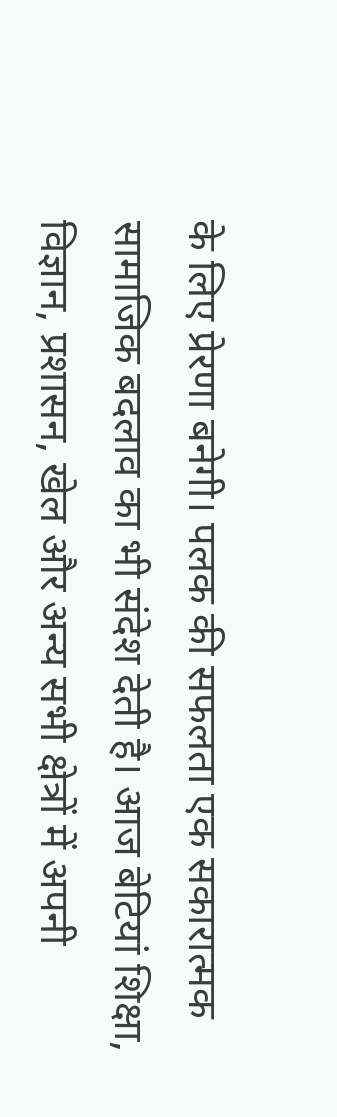के लिए प्रेरणा बनेगी। पलक की सफलता एक सकारात्मक सामाजिक बदलाव का भी संदेश देती है। आज बेटियां शिक्षा, विज्ञान, प्रशासन, खेल और अन्य सभी क्षेत्रों में अपनी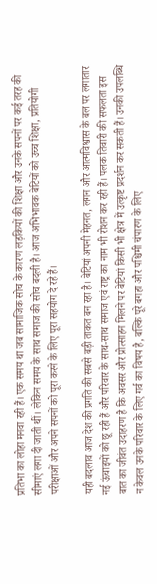प्रतिभा का लोहा मनवा रही हैं। एक समय था जब सामाजिक सोच के कारण लड़कियों की शिक्षा और उनके सपनों पर कई तरह की सीमाएं लगा दी जाती थीं। लेकिन समय के साथ समाज की सोच बदली है। आज अभिभावक बेटियों को उच्च शिक्षा, प्रतियोगी परीक्षाओं और अपने सपनों को पूरा करने के लिए पूरा सहयोग दे रहे हैं।

यही बदलाव आज देश की प्रगति की सबसे बड़ी ताकत बन रहा है। बेटियां अपनी मेहनत, लगन और आत्मविश्वास के बल पर लगातार नई ऊंचाइयों को छू रही हैं और परिवार के साथ-साथ समाज एवं राष्ट्र का नाम भी रोशन कर रही हैं। पलक तिवारी की सफलता इस बात का जीवंत उदाहरण है कि अवसर और प्रोत्साहन मिलने पर बेटियां किसी भी क्षेत्र में उत्कृष्ट प्रदर्शन कर सकती हैं। उनकी उपलब्धि न केवल उनके परिवार के लिए गर्व का विषय है, बल्कि पूरे बगहा और पश्चिमी चंपारण के लिए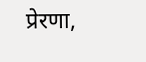प्रेरणा,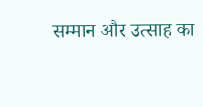सम्मान और उत्साह का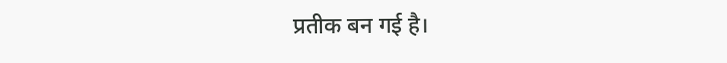प्रतीक बन गई है।